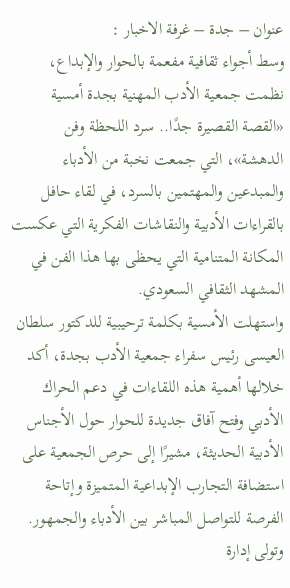عنوان – جدة – غرفة الاخبار :
وسط أجواء ثقافية مفعمة بالحوار والإبداع، نظمت جمعية الأدب المهنية بجدة أمسية «القصة القصيرة جدًا.. سرد اللحظة وفن الدهشة»، التي جمعت نخبة من الأدباء والمبدعين والمهتمين بالسرد، في لقاء حافل بالقراءات الأدبية والنقاشات الفكرية التي عكست المكانة المتنامية التي يحظى بها هذا الفن في المشهد الثقافي السعودي.
واستهلت الأمسية بكلمة ترحيبية للدكتور سلطان العيسى رئيس سفراء جمعية الأدب بجدة، أكد خلالها أهمية هذه اللقاءات في دعم الحراك الأدبي وفتح آفاق جديدة للحوار حول الأجناس الأدبية الحديثة، مشيرًا إلى حرص الجمعية على استضافة التجارب الإبداعية المتميزة وإتاحة الفرصة للتواصل المباشر بين الأدباء والجمهور.
وتولى إدارة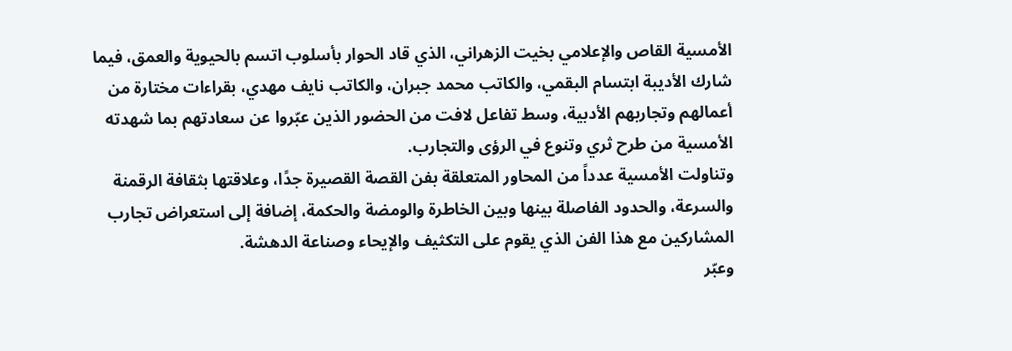الأمسية القاص والإعلامي بخيت الزهراني، الذي قاد الحوار بأسلوب اتسم بالحيوية والعمق، فيما شارك الأديبة ابتسام البقمي، والكاتب محمد جبران، والكاتب نايف مهدي، بقراءات مختارة من أعمالهم وتجاربهم الأدبية، وسط تفاعل لافت من الحضور الذين عبّروا عن سعادتهم بما شهدته الأمسية من طرح ثري وتنوع في الرؤى والتجارب.
وتناولت الأمسية عدداً من المحاور المتعلقة بفن القصة القصيرة جدًا، وعلاقتها بثقافة الرقمنة والسرعة، والحدود الفاصلة بينها وبين الخاطرة والومضة والحكمة، إضافة إلى استعراض تجارب المشاركين مع هذا الفن الذي يقوم على التكثيف والإيحاء وصناعة الدهشة.
وعبّر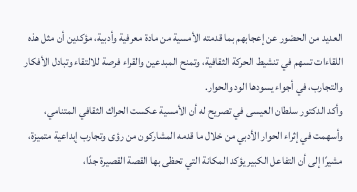العديد من الحضور عن إعجابهم بما قدمته الأمسية من مادة معرفية وأدبية، مؤكدين أن مثل هذه اللقاءات تسهم في تنشيط الحركة الثقافية، وتمنح المبدعين والقراء فرصة للالتقاء وتبادل الأفكار والتجارب، في أجواء يسودها الود والحوار.
وأكد الدكتور سلطان العيسى في تصريح له أن الأمسية عكست الحراك الثقافي المتنامي، وأسهمت في إثراء الحوار الأدبي من خلال ما قدمه المشاركون من رؤى وتجارب إبداعية متميزة، مشيرًا إلى أن التفاعل الكبير يؤكد المكانة التي تحظى بها القصة القصيرة جدًا،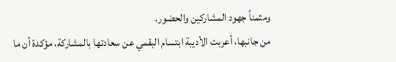ومثمناً جهود المشاركين والحضور.
من جانبها، أعربت الأديبة ابتسام البقمي عن سعادتها بالمشاركة، مؤكدة أن ما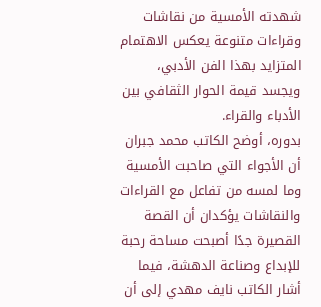شهدته الأمسية من نقاشات وقراءات متنوعة يعكس الاهتمام المتزايد بهذا الفن الأدبي، ويجسد قيمة الحوار الثقافي بين الأدباء والقراء.
بدوره، أوضح الكاتب محمد جبران أن الأجواء التي صاحبت الأمسية وما لمسه من تفاعل مع القراءات والنقاشات يؤكدان أن القصة القصيرة جدًا أصبحت مساحة رحبة للإبداع وصناعة الدهشة، فيما أشار الكاتب نايف مهدي إلى أن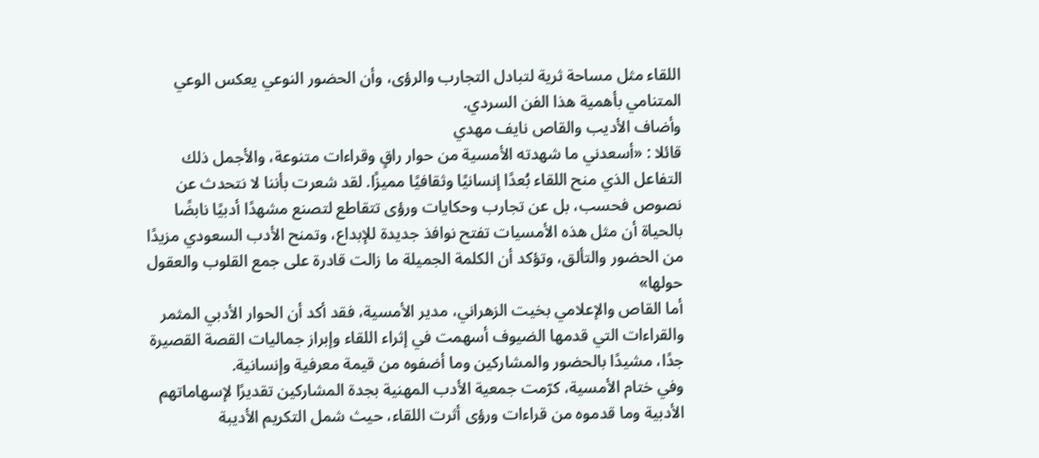اللقاء مثل مساحة ثرية لتبادل التجارب والرؤى، وأن الحضور النوعي يعكس الوعي المتنامي بأهمية هذا الفن السردي.
وأضاف الأديب والقاص نايف مهدي
قائلا : «أسعدني ما شهدته الأمسية من حوار راقٍ وقراءات متنوعة، والأجمل ذلك التفاعل الذي منح اللقاء بُعدًا إنسانيًا وثقافيًا مميزًا. لقد شعرت بأننا لا نتحدث عن نصوص فحسب، بل عن تجارب وحكايات ورؤى تتقاطع لتصنع مشهدًا أدبيًا نابضًا بالحياة أن مثل هذه الأمسيات تفتح نوافذ جديدة للإبداع، وتمنح الأدب السعودي مزيدًا من الحضور والتألق، وتؤكد أن الكلمة الجميلة ما زالت قادرة على جمع القلوب والعقول حولها»
أما القاص والإعلامي بخيت الزهراني، مدير الأمسية، فقد أكد أن الحوار الأدبي المثمر والقراءات التي قدمها الضيوف أسهمت في إثراء اللقاء وإبراز جماليات القصة القصيرة جدًا، مشيدًا بالحضور والمشاركين وما أضفوه من قيمة معرفية وإنسانية.
وفي ختام الأمسية، كرّمت جمعية الأدب المهنية بجدة المشاركين تقديرًا لإسهاماتهم الأدبية وما قدموه من قراءات ورؤى أثرت اللقاء، حيث شمل التكريم الأديبة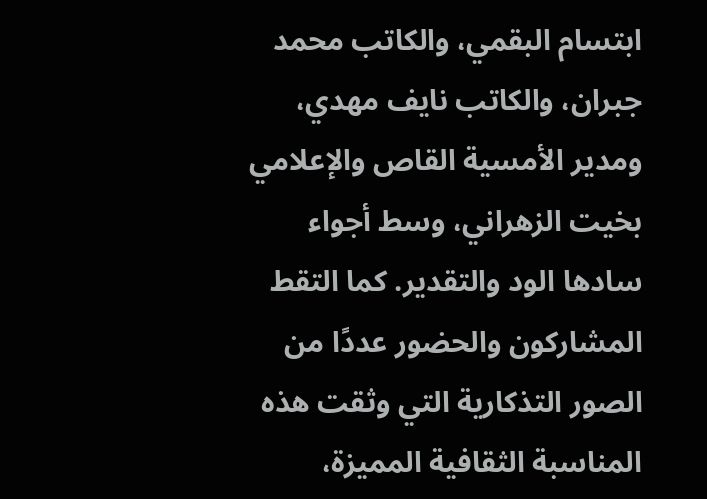ابتسام البقمي، والكاتب محمد جبران، والكاتب نايف مهدي، ومدير الأمسية القاص والإعلامي بخيت الزهراني، وسط أجواء سادها الود والتقدير. كما التقط المشاركون والحضور عددًا من الصور التذكارية التي وثقت هذه المناسبة الثقافية المميزة،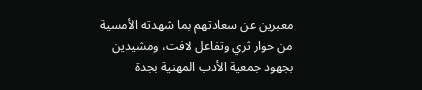معبرين عن سعادتهم بما شهدته الأمسية من حوار ثري وتفاعل لافت، ومشيدين بجهود جمعية الأدب المهنية بجدة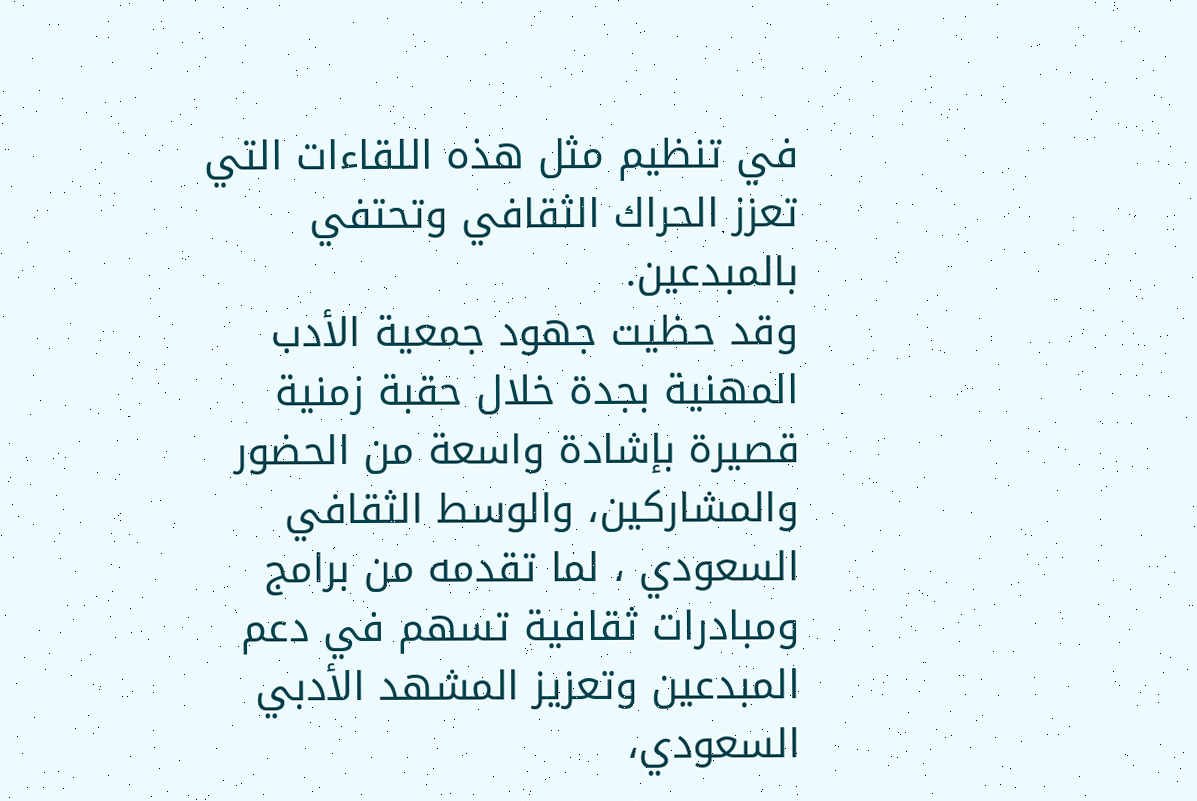في تنظيم مثل هذه اللقاءات التي تعزز الحراك الثقافي وتحتفي بالمبدعين.
وقد حظيت جهود جمعية الأدب المهنية بجدة خلال حقبة زمنية قصيرة بإشادة واسعة من الحضور والمشاركين، والوسط الثقافي السعودي ، لما تقدمه من برامج ومبادرات ثقافية تسهم في دعم المبدعين وتعزيز المشهد الأدبي السعودي،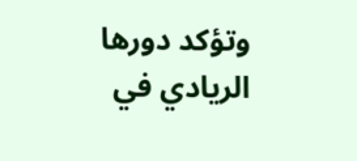وتؤكد دورها الريادي في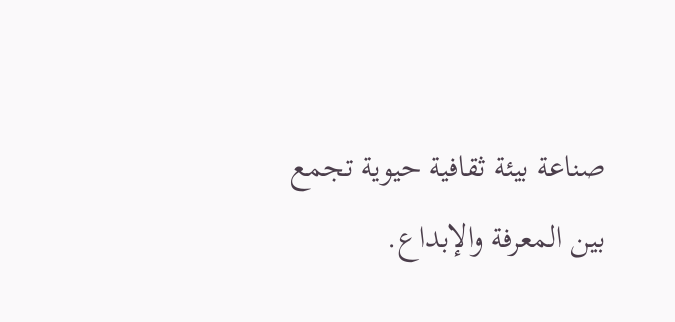صناعة بيئة ثقافية حيوية تجمع بين المعرفة والإبداع.